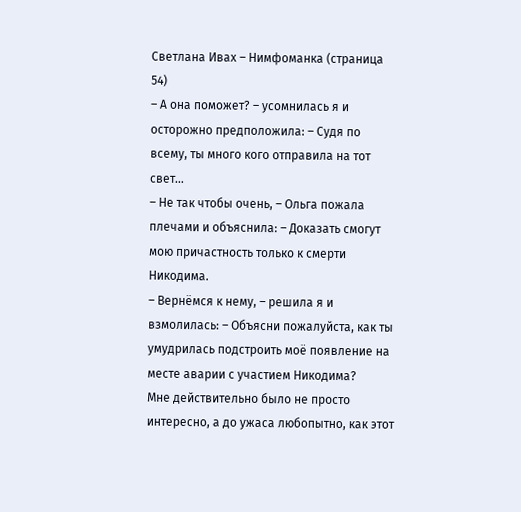Светлана Ивах – Нимфоманка (страница 54)
– А она поможет? – усомнилась я и осторожно предположила: – Судя по всему, ты много кого отправила на тот свет…
– Не так чтобы очень, – Ольга пожала плечами и объяснила: – Доказать смогут мою причастность только к смерти Никодима.
– Вернёмся к нему, – решила я и взмолилась: – Объясни пожалуйста, как ты умудрилась подстроить моё появление на месте аварии с участием Никодима?
Мне действительно было не просто интересно, а до ужаса любопытно, как этот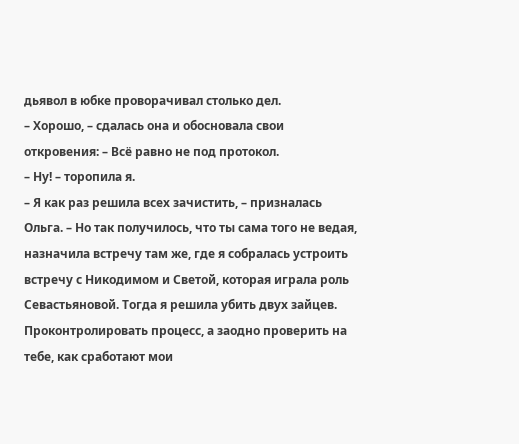дьявол в юбке проворачивал столько дел.
– Хорошо, – сдалась она и обосновала свои откровения: – Всё равно не под протокол.
– Ну! – торопила я.
– Я как раз решила всех зачистить, – призналась Ольга. – Но так получилось, что ты сама того не ведая, назначила встречу там же, где я собралась устроить встречу с Никодимом и Светой, которая играла роль Севастьяновой. Тогда я решила убить двух зайцев. Проконтролировать процесс, а заодно проверить на тебе, как сработают мои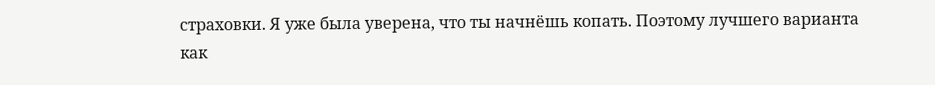страховки. Я уже была уверена, что ты начнёшь копать. Поэтому лучшего варианта как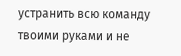устранить всю команду твоими руками и не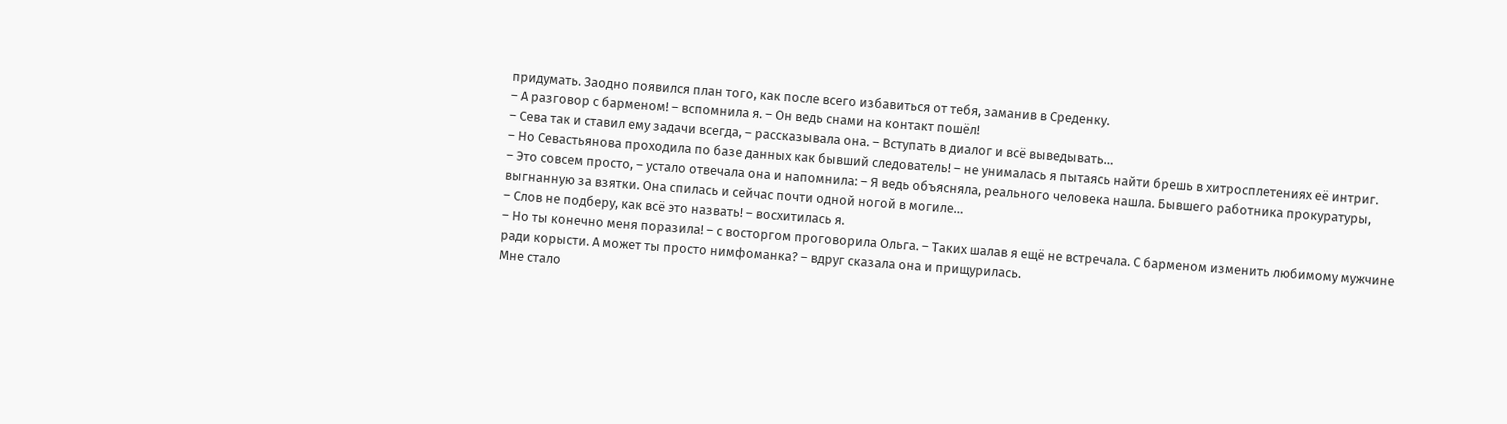придумать. Заодно появился план того, как после всего избавиться от тебя, заманив в Среденку.
– А разговор с барменом! – вспомнила я. – Он ведь снами на контакт пошёл!
– Сева так и ставил ему задачи всегда, – рассказывала она. – Вступать в диалог и всё выведывать…
– Но Севастьянова проходила по базе данных как бывший следователь! – не унималась я пытаясь найти брешь в хитросплетениях её интриг.
– Это совсем просто, – устало отвечала она и напомнила: – Я ведь объясняла, реального человека нашла. Бывшего работника прокуратуры, выгнанную за взятки. Она спилась и сейчас почти одной ногой в могиле…
– Слов не подберу, как всё это назвать! – восхитилась я.
– Но ты конечно меня поразила! – с восторгом проговорила Ольга. – Таких шалав я ещё не встречала. С барменом изменить любимому мужчине ради корысти. А может ты просто нимфоманка? – вдруг сказала она и прищурилась.
Мне стало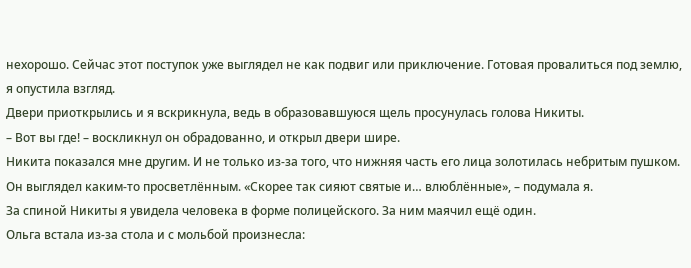нехорошо. Сейчас этот поступок уже выглядел не как подвиг или приключение. Готовая провалиться под землю, я опустила взгляд.
Двери приоткрылись и я вскрикнула, ведь в образовавшуюся щель просунулась голова Никиты.
– Вот вы где! – воскликнул он обрадованно, и открыл двери шире.
Никита показался мне другим. И не только из-за того, что нижняя часть его лица золотилась небритым пушком. Он выглядел каким-то просветлённым. «Скорее так сияют святые и… влюблённые», – подумала я.
За спиной Никиты я увидела человека в форме полицейского. За ним маячил ещё один.
Ольга встала из-за стола и с мольбой произнесла: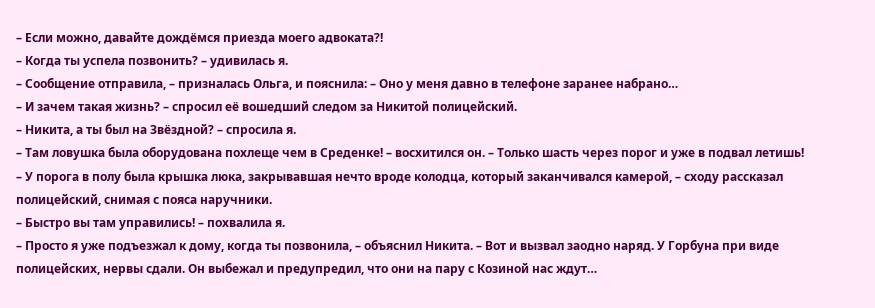– Если можно, давайте дождёмся приезда моего адвоката?!
– Когда ты успела позвонить? – удивилась я.
– Сообщение отправила, – призналась Ольга, и пояснила: – Оно у меня давно в телефоне заранее набрано…
– И зачем такая жизнь? – спросил её вошедший следом за Никитой полицейский.
– Никита, а ты был на Звёздной? – спросила я.
– Там ловушка была оборудована похлеще чем в Среденке! – восхитился он. – Только шасть через порог и уже в подвал летишь!
– У порога в полу была крышка люка, закрывавшая нечто вроде колодца, который заканчивался камерой, – сходу рассказал полицейский, снимая с пояса наручники.
– Быстро вы там управились! – похвалила я.
– Просто я уже подъезжал к дому, когда ты позвонила, – объяснил Никита. – Вот и вызвал заодно наряд. У Горбуна при виде полицейских, нервы сдали. Он выбежал и предупредил, что они на пару с Козиной нас ждут…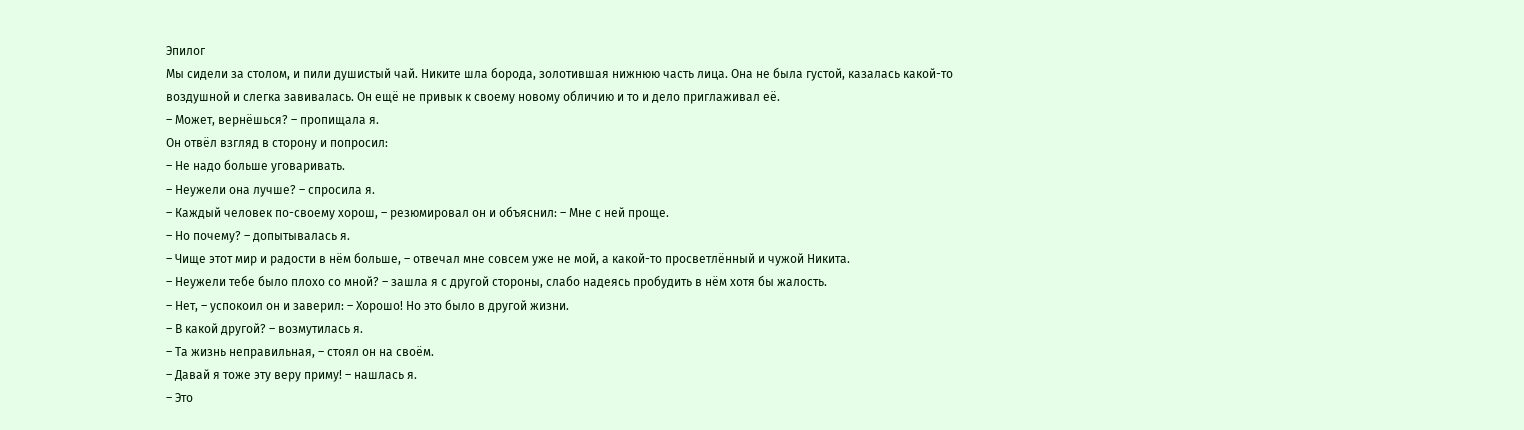Эпилог
Мы сидели за столом, и пили душистый чай. Никите шла борода, золотившая нижнюю часть лица. Она не была густой, казалась какой-то воздушной и слегка завивалась. Он ещё не привык к своему новому обличию и то и дело приглаживал её.
– Может, вернёшься? – пропищала я.
Он отвёл взгляд в сторону и попросил:
– Не надо больше уговаривать.
– Неужели она лучше? – спросила я.
– Каждый человек по-своему хорош, – резюмировал он и объяснил: – Мне с ней проще.
– Но почему? – допытывалась я.
– Чище этот мир и радости в нём больше, – отвечал мне совсем уже не мой, а какой-то просветлённый и чужой Никита.
– Неужели тебе было плохо со мной? – зашла я с другой стороны, слабо надеясь пробудить в нём хотя бы жалость.
– Нет, – успокоил он и заверил: – Хорошо! Но это было в другой жизни.
– В какой другой? – возмутилась я.
– Та жизнь неправильная, – стоял он на своём.
– Давай я тоже эту веру приму! – нашлась я.
– Это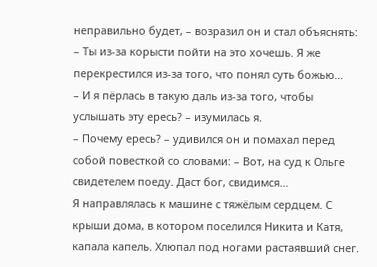неправильно будет, – возразил он и стал объяснять: – Ты из-за корысти пойти на это хочешь. Я же перекрестился из-за того, что понял суть божью…
– И я пёрлась в такую даль из-за того, чтобы услышать эту ересь? – изумилась я.
– Почему ересь? – удивился он и помахал перед собой повесткой со словами: – Вот, на суд к Ольге свидетелем поеду. Даст бог, свидимся…
Я направлялась к машине с тяжёлым сердцем. С крыши дома, в котором поселился Никита и Катя, капала капель. Хлюпал под ногами растаявший снег.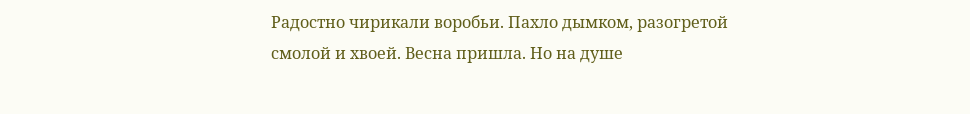Радостно чирикали воробьи. Пахло дымком, разогретой смолой и хвоей. Весна пришла. Но на душе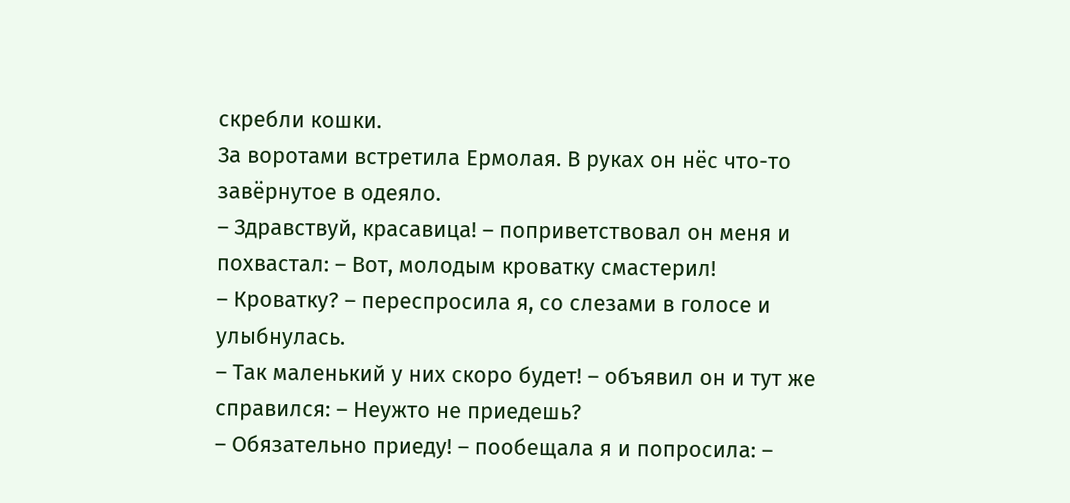скребли кошки.
За воротами встретила Ермолая. В руках он нёс что-то завёрнутое в одеяло.
– Здравствуй, красавица! – поприветствовал он меня и похвастал: – Вот, молодым кроватку смастерил!
– Кроватку? – переспросила я, со слезами в голосе и улыбнулась.
– Так маленький у них скоро будет! – объявил он и тут же справился: – Неужто не приедешь?
– Обязательно приеду! – пообещала я и попросила: –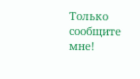Только сообщите мне!